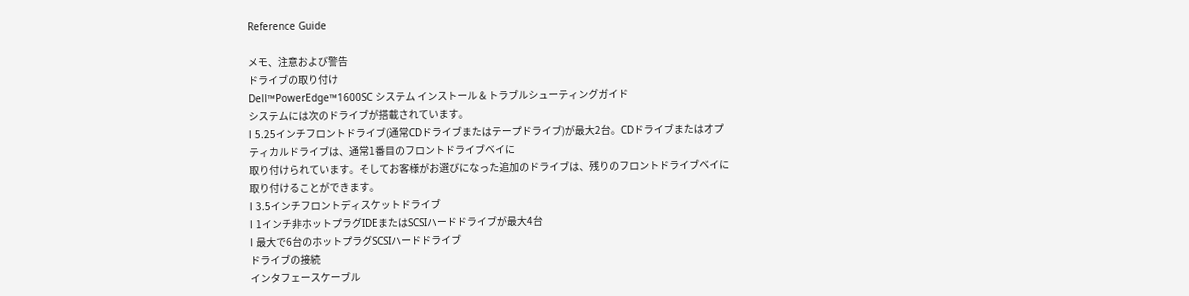Reference Guide

メモ、注意および警告
ドライブの取り付け
Dell™PowerEdge™1600SC システム インストール & トラブルシューティングガイド
システムには次のドライブが搭載されています。
l 5.25インチフロントドライブ(通常CDドライブまたはテープドライブ)が最大2台。CDドライブまたはオプティカルドライブは、通常1番目のフロントドライブベイに
取り付けられています。そしてお客様がお選びになった追加のドライブは、残りのフロントドライブベイに取り付けることができます。
l 3.5インチフロントディスケットドライブ
l 1インチ非ホットプラグIDEまたはSCSIハードドライブが最大4台
l 最大で6台のホットプラグSCSIハードドライブ
ドライブの接続
インタフェースケーブル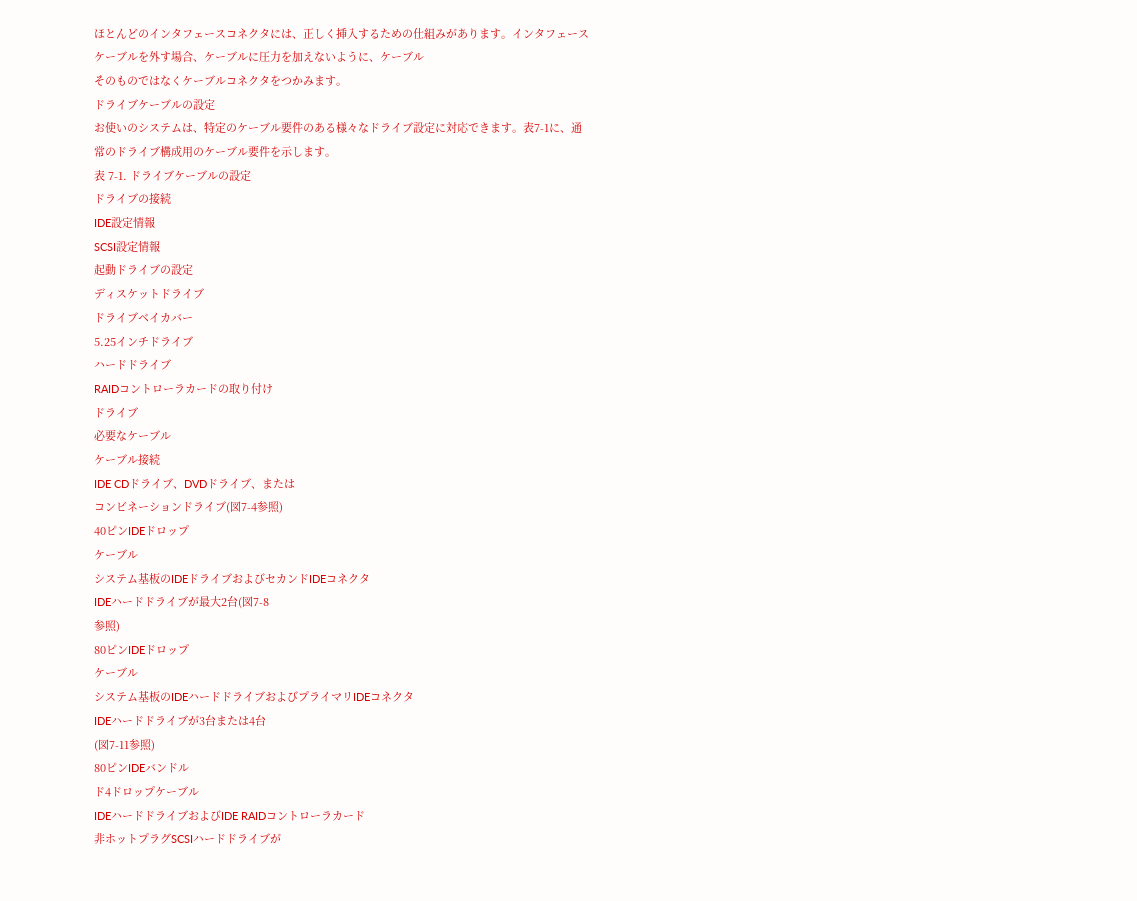ほとんどのインタフェースコネクタには、正しく挿入するための仕組みがあります。インタフェースケーブルを外す場合、ケーブルに圧力を加えないように、ケーブル
そのものではなくケーブルコネクタをつかみます。
ドライブケーブルの設定
お使いのシステムは、特定のケーブル要件のある様々なドライブ設定に対応できます。表7-1に、通常のドライブ構成用のケーブル要件を示します。
表 7-1. ドライブケーブルの設定
ドライブの接続
IDE設定情報
SCSI設定情報
起動ドライブの設定
ディスケットドライブ
ドライブベイカバー
5.25インチドライブ
ハードドライブ
RAIDコントローラカードの取り付け
ドライブ
必要なケーブル
ケーブル接続
IDE CDドライブ、DVDドライブ、または
コンビネーションドライブ(図7-4参照)
40ピンIDEドロップ
ケーブル
システム基板のIDEドライブおよびセカンドIDEコネクタ
IDEハードドライブが最大2台(図7-8
参照)
80ピンIDEドロップ
ケーブル
システム基板のIDEハードドライブおよびプライマリIDEコネクタ
IDEハードドライブが3台または4台
(図7-11参照)
80ピンIDEバンドル
ド4ドロップケーブル
IDEハードドライブおよびIDE RAIDコントローラカード
非ホットプラグSCSIハードドライブが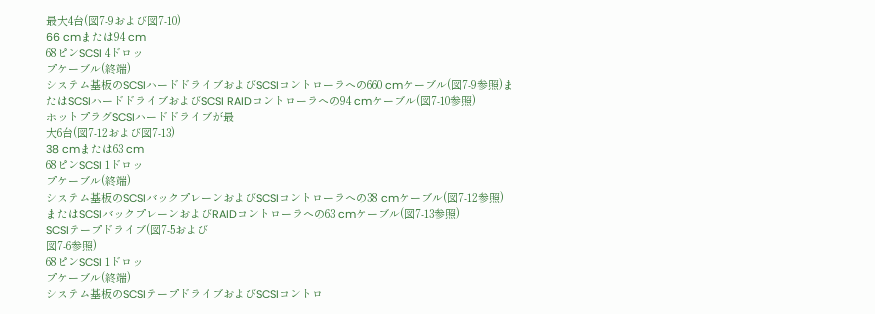最大4台(図7-9および図7-10)
66 cmまたは94 cm
68ピンSCSI 4ドロッ
プケーブル(終端)
システム基板のSCSIハードドライブおよびSCSIコントローラへの660 cmケーブル(図7-9参照)ま
たはSCSIハードドライブおよびSCSI RAIDコントローラへの94 cmケーブル(図7-10参照)
ホットプラグSCSIハードドライブが最
大6台(図7-12および図7-13)
38 cmまたは63 cm
68ピンSCSI 1ドロッ
プケーブル(終端)
システム基板のSCSIバックプレーンおよびSCSIコントローラへの38 cmケーブル(図7-12参照)
またはSCSIバックプレーンおよびRAIDコントローラへの63 cmケーブル(図7-13参照)
SCSIテープドライブ(図7-5および
図7-6参照)
68ピンSCSI 1ドロッ
プケーブル(終端)
システム基板のSCSIテープドライブおよびSCSIコントロ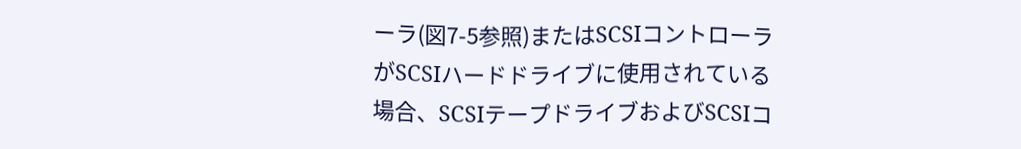ーラ(図7-5参照)またはSCSIコントローラ
がSCSIハードドライブに使用されている場合、SCSIテープドライブおよびSCSIコ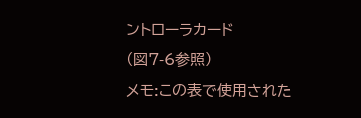ントローラカード
(図7-6参照)
メモ:この表で使用された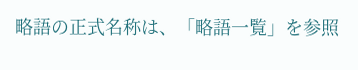略語の正式名称は、「略語一覧」を参照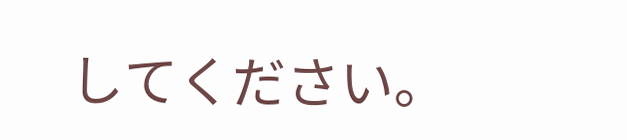してください。